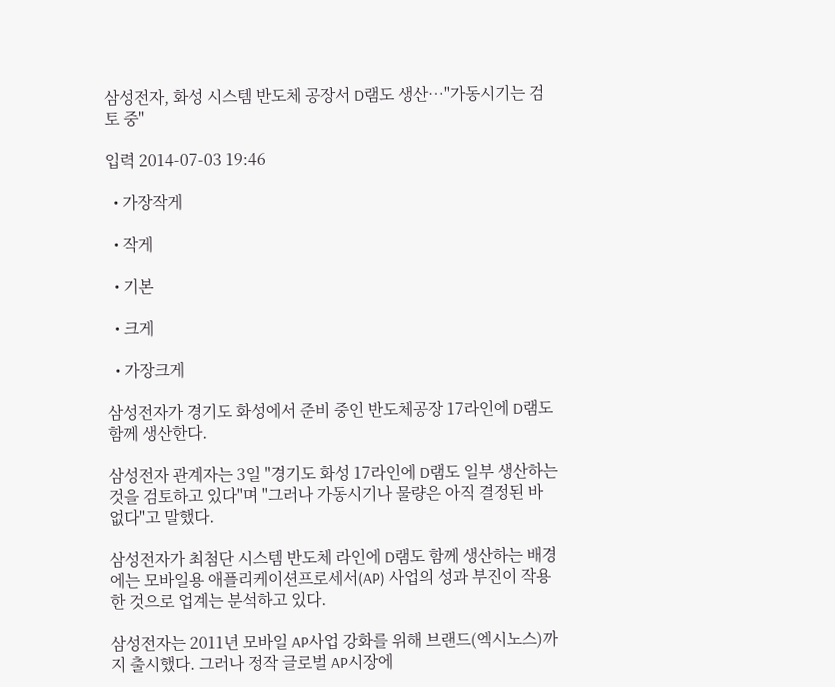삼성전자, 화성 시스템 반도체 공장서 D램도 생산…"가동시기는 검토 중"

입력 2014-07-03 19:46

  • 가장작게

  • 작게

  • 기본

  • 크게

  • 가장크게

삼성전자가 경기도 화성에서 준비 중인 반도체공장 17라인에 D램도 함께 생산한다.

삼성전자 관계자는 3일 "경기도 화성 17라인에 D램도 일부 생산하는 것을 검토하고 있다"며 "그러나 가동시기나 물량은 아직 결정된 바 없다"고 말했다.

삼성전자가 최첨단 시스템 반도체 라인에 D램도 함께 생산하는 배경에는 모바일용 애플리케이션프로세서(AP) 사업의 성과 부진이 작용한 것으로 업계는 분석하고 있다.

삼성전자는 2011년 모바일 AP사업 강화를 위해 브랜드(엑시노스)까지 출시했다. 그러나 정작 글로벌 AP시장에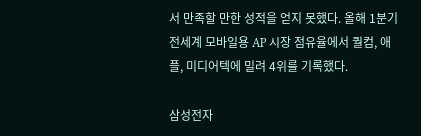서 만족할 만한 성적을 얻지 못했다. 올해 1분기 전세계 모바일용 AP 시장 점유율에서 퀄컴, 애플, 미디어텍에 밀려 4위를 기록했다.

삼성전자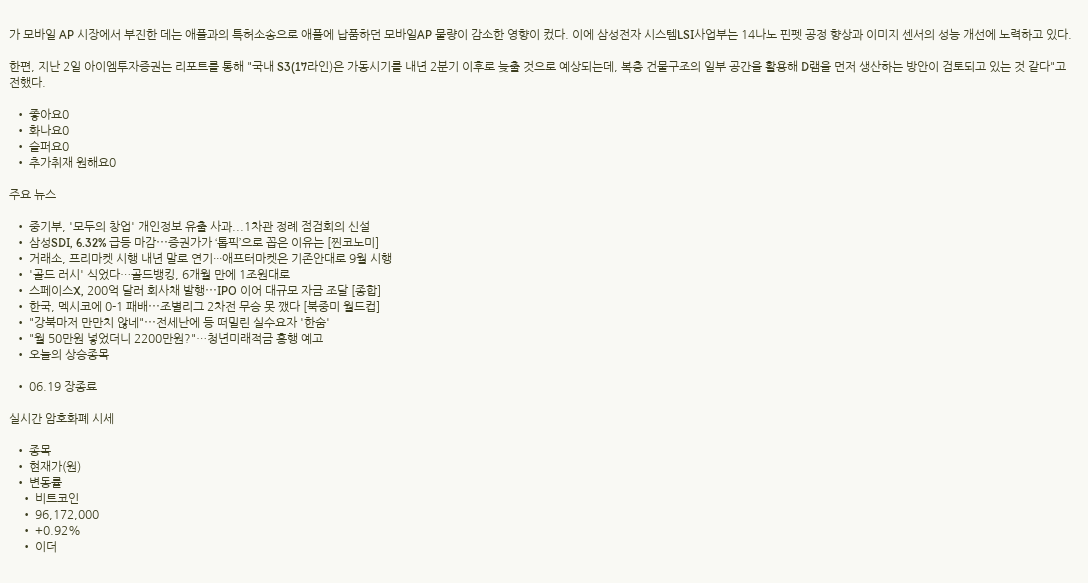가 모바일 AP 시장에서 부진한 데는 애플과의 특허소송으로 애플에 납품하던 모바일AP 물량이 감소한 영향이 컸다. 이에 삼성전자 시스템LSI사업부는 14나노 핀펫 공정 향상과 이미지 센서의 성능 개선에 노력하고 있다.

한편, 지난 2일 아이엠투자증권는 리포트를 통해 "국내 S3(17라인)은 가동시기를 내년 2분기 이후로 늦출 것으로 예상되는데, 복층 건물구조의 일부 공간을 활용해 D램을 먼저 생산하는 방안이 검토되고 있는 것 같다"고 전했다.

  • 좋아요0
  • 화나요0
  • 슬퍼요0
  • 추가취재 원해요0

주요 뉴스

  • 중기부, '모두의 창업' 개인정보 유출 사과...1차관 정례 점검회의 신설
  • 삼성SDI, 6.32% 급등 마감⋯증권가가 ‘톱픽’으로 꼽은 이유는 [찐코노미]
  • 거래소, 프리마켓 시행 내년 말로 연기···애프터마켓은 기존안대로 9월 시행
  • '골드 러시' 식었다…골드뱅킹, 6개월 만에 1조원대로
  • 스페이스X, 200억 달러 회사채 발행⋯IPO 이어 대규모 자금 조달 [종합]
  • 한국, 멕시코에 0-1 패배⋯조별리그 2차전 무승 못 깼다 [북중미 월드컵]
  • "강북마저 만만치 않네"⋯전세난에 등 떠밀린 실수요자 '한숨'
  • "월 50만원 넣었더니 2200만원?"…청년미래적금 흥행 예고
  • 오늘의 상승종목

  • 06.19 장종료

실시간 암호화폐 시세

  • 종목
  • 현재가(원)
  • 변동률
    • 비트코인
    • 96,172,000
    • +0.92%
    • 이더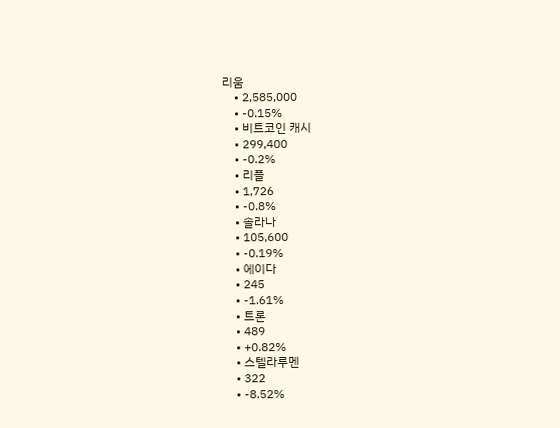리움
    • 2,585,000
    • -0.15%
    • 비트코인 캐시
    • 299,400
    • -0.2%
    • 리플
    • 1,726
    • -0.8%
    • 솔라나
    • 105,600
    • -0.19%
    • 에이다
    • 245
    • -1.61%
    • 트론
    • 489
    • +0.82%
    • 스텔라루멘
    • 322
    • -8.52%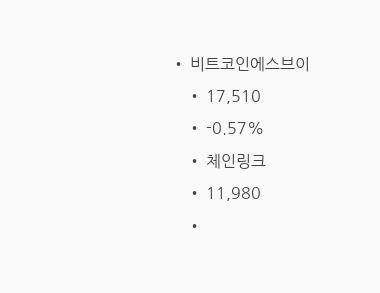• 비트코인에스브이
    • 17,510
    • -0.57%
    • 체인링크
    • 11,980
    •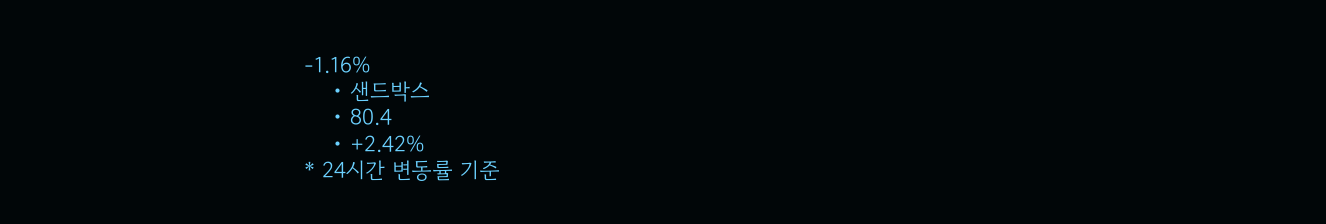-1.16%
    • 샌드박스
    • 80.4
    • +2.42%
* 24시간 변동률 기준